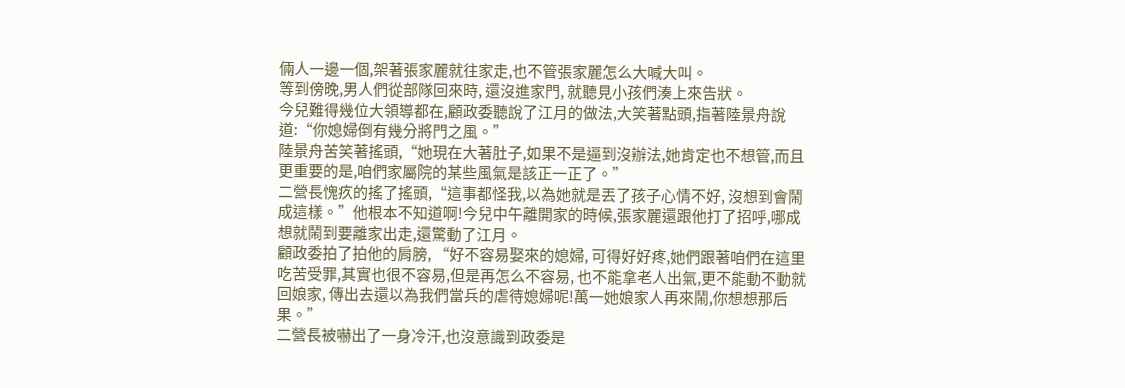倆人一邊一個,架著張家麗就往家走,也不管張家麗怎么大喊大叫。
等到傍晚,男人們從部隊回來時, 還沒進家門, 就聽見小孩們湊上來告狀。
今兒難得幾位大領導都在,顧政委聽說了江月的做法,大笑著點頭,指著陸景舟說道:“你媳婦倒有幾分將門之風。”
陸景舟苦笑著搖頭,“她現在大著肚子,如果不是逼到沒辦法,她肯定也不想管,而且更重要的是,咱們家屬院的某些風氣是該正一正了。”
二營長愧疚的搖了搖頭,“這事都怪我,以為她就是丟了孩子心情不好, 沒想到會鬧成這樣。”他根本不知道啊!今兒中午離開家的時候,張家麗還跟他打了招呼,哪成想就鬧到要離家出走,還驚動了江月。
顧政委拍了拍他的肩膀, “好不容易娶來的媳婦, 可得好好疼,她們跟著咱們在這里吃苦受罪,其實也很不容易,但是再怎么不容易, 也不能拿老人出氣,更不能動不動就回娘家, 傳出去還以為我們當兵的虐待媳婦呢!萬一她娘家人再來鬧,你想想那后果。”
二營長被嚇出了一身冷汗,也沒意識到政委是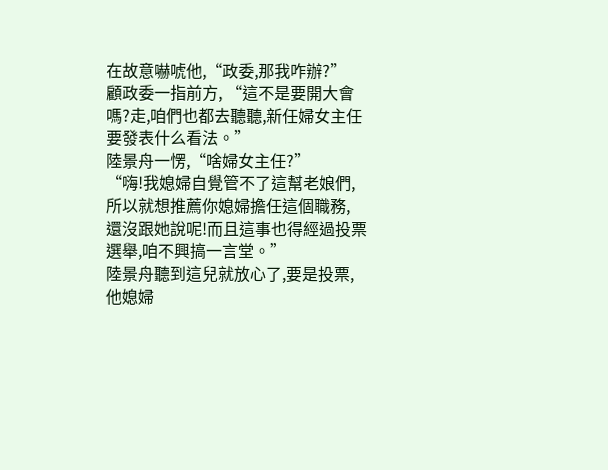在故意嚇唬他,“政委,那我咋辦?”
顧政委一指前方, “這不是要開大會嗎?走,咱們也都去聽聽,新任婦女主任要發表什么看法。”
陸景舟一愣,“啥婦女主任?”
“嗨!我媳婦自覺管不了這幫老娘們,所以就想推薦你媳婦擔任這個職務, 還沒跟她說呢!而且這事也得經過投票選舉,咱不興搞一言堂。”
陸景舟聽到這兒就放心了,要是投票,他媳婦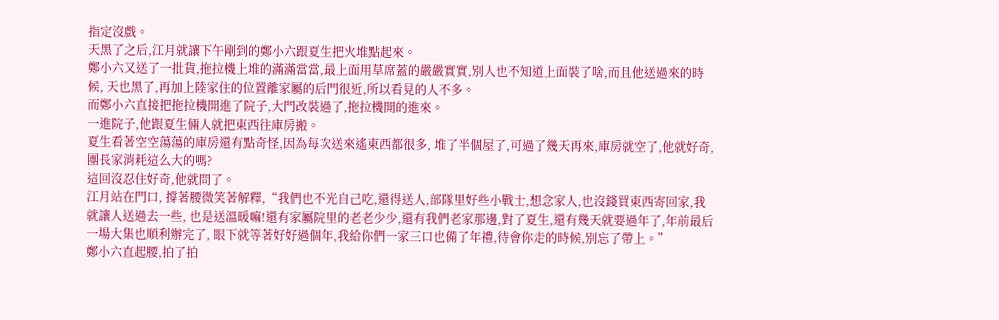指定沒戲。
天黑了之后,江月就讓下午剛到的鄭小六跟夏生把火堆點起來。
鄭小六又送了一批貨,拖拉機上堆的滿滿當當,最上面用草席蓋的嚴嚴實實,別人也不知道上面裝了啥,而且他送過來的時候, 天也黑了,再加上陸家住的位置離家屬的后門很近,所以看見的人不多。
而鄭小六直接把拖拉機開進了院子,大門改裝過了,拖拉機開的進來。
一進院子,他跟夏生倆人就把東西往庫房搬。
夏生看著空空蕩蕩的庫房還有點奇怪,因為每次送來遙東西都很多, 堆了半個屋了,可過了幾天再來,庫房就空了,他就好奇,團長家消耗這么大的嗎?
這回沒忍住好奇,他就問了。
江月站在門口, 撐著腰微笑著解釋,“我們也不光自己吃,還得送人,部隊里好些小戰士,想念家人,也沒錢買東西寄回家,我就讓人送過去一些, 也是送溫暖嘛!還有家屬院里的老老少少,還有我們老家那邊,對了夏生,還有幾天就要過年了,年前最后一場大集也順利辦完了, 眼下就等著好好過個年,我給你們一家三口也備了年禮,待會你走的時候,別忘了帶上。”
鄭小六直起腰,拍了拍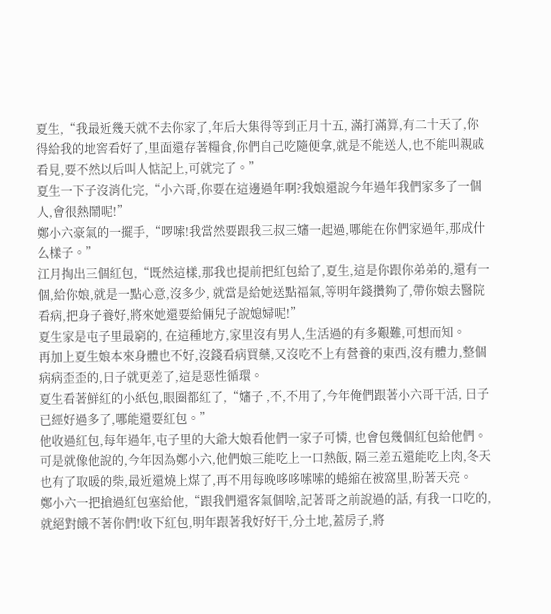夏生,“我最近幾天就不去你家了,年后大集得等到正月十五, 滿打滿算,有二十天了,你得給我的地窖看好了,里面還存著糧食,你們自己吃隨便拿,就是不能送人,也不能叫親戚看見,要不然以后叫人惦記上,可就完了。”
夏生一下子沒消化完,“小六哥,你要在這邊過年啊?我娘還說今年過年我們家多了一個人,會很熱鬧呢!”
鄭小六豪氣的一擺手,“啰嗦!我當然要跟我三叔三嬸一起過,哪能在你們家過年,那成什么樣子。”
江月掏出三個紅包,“既然這樣,那我也提前把紅包給了,夏生,這是你跟你弟弟的,還有一個,給你娘,就是一點心意,沒多少, 就當是給她送點福氣,等明年錢攢夠了,帶你娘去醫院看病,把身子養好,將來她還要給倆兒子說媳婦呢!”
夏生家是屯子里最窮的, 在這種地方,家里沒有男人,生活過的有多艱難,可想而知。
再加上夏生娘本來身體也不好,沒錢看病買藥,又沒吃不上有營養的東西,沒有體力,整個病病歪歪的,日子就更差了,這是惡性循環。
夏生看著鮮紅的小紙包,眼圈都紅了,“嬸子 ,不,不用了,今年俺們跟著小六哥干活, 日子已經好過多了,哪能還要紅包。”
他收過紅包,每年過年,屯子里的大爺大娘看他們一家子可憐, 也會包幾個紅包給他們。
可是就像他說的,今年因為鄭小六,他們娘三能吃上一口熱飯, 隔三差五還能吃上肉,冬天也有了取暖的柴,最近還燒上煤了,再不用每晚哆哆嗦嗦的蜷縮在被窩里,盼著天亮。
鄭小六一把搶過紅包塞給他,“跟我們還客氣個啥,記著哥之前說過的話, 有我一口吃的,就絕對餓不著你們!收下紅包,明年跟著我好好干,分土地,蓋房子,將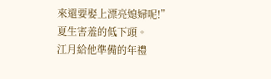來還要娶上漂亮媳婦呢!”
夏生害羞的低下頭。
江月給他準備的年禮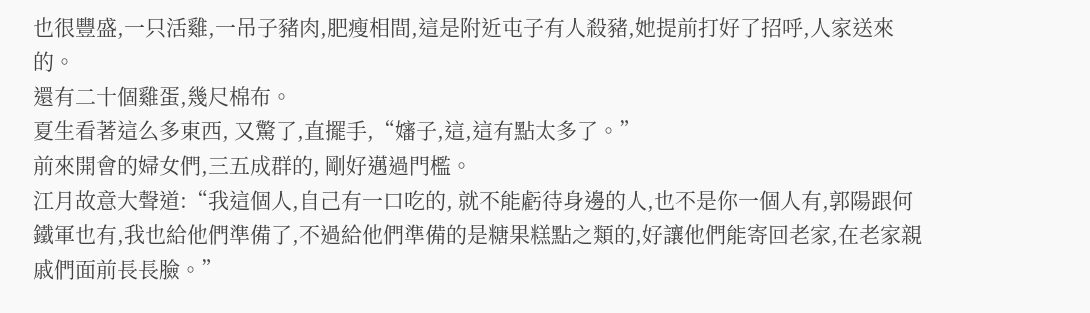也很豐盛,一只活雞,一吊子豬肉,肥瘦相間,這是附近屯子有人殺豬,她提前打好了招呼,人家送來的。
還有二十個雞蛋,幾尺棉布。
夏生看著這么多東西, 又驚了,直擺手,“嬸子,這,這有點太多了。”
前來開會的婦女們,三五成群的, 剛好邁過門檻。
江月故意大聲道:“我這個人,自己有一口吃的, 就不能虧待身邊的人,也不是你一個人有,郭陽跟何鐵軍也有,我也給他們準備了,不過給他們準備的是糖果糕點之類的,好讓他們能寄回老家,在老家親戚們面前長長臉。”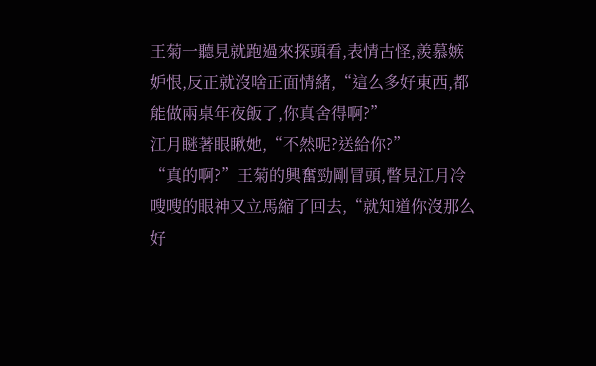王菊一聽見就跑過來探頭看,表情古怪,羨慕嫉妒恨,反正就沒啥正面情緒,“這么多好東西,都能做兩桌年夜飯了,你真舍得啊?”
江月瞇著眼瞅她,“不然呢?送給你?”
“真的啊?”王菊的興奮勁剛冒頭,瞥見江月冷嗖嗖的眼神又立馬縮了回去,“就知道你沒那么好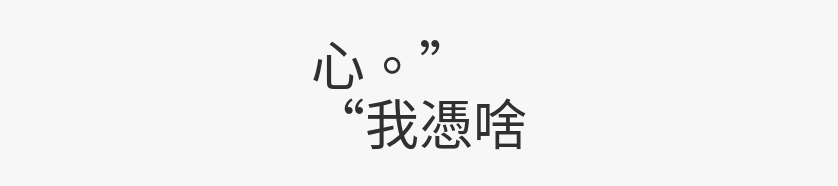心。”
“我憑啥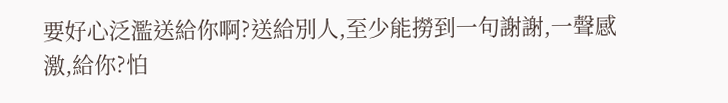要好心泛濫送給你啊?送給別人,至少能撈到一句謝謝,一聲感激,給你?怕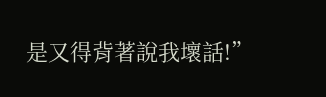是又得背著說我壞話!”